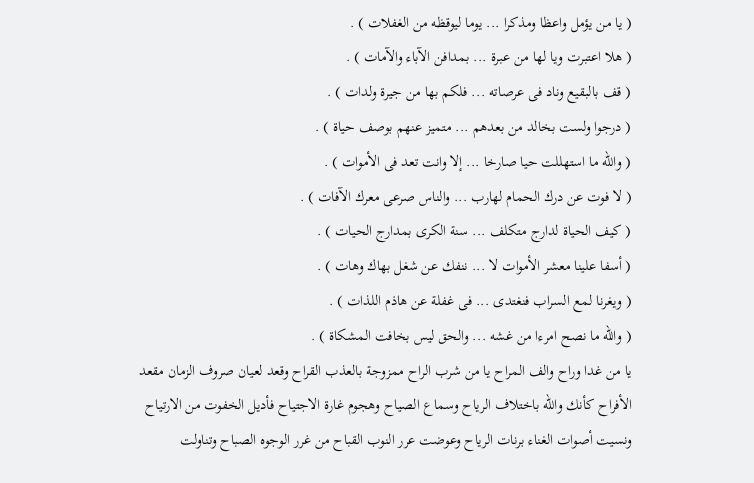( يا من يؤمل واعظا ومذكرا ... يوما ليوقظه من الغفلات ) .
( هلا اعتبرت ويا لها من عبرة ... بمدافن الآباء والآمات ) .
( قف بالبقيع وناد فى عرصاته ... فلكم بها من جيرة ولدات ) .
( درجوا ولست بخالد من بعدهم ... متميز عنهم بوصف حياة ) .
( والله ما استهللت حيا صارخا ... إلا وانت تعد فى الأموات ) .
( لا فوت عن درك الحمام لهارب ... والناس صرعى معرك الآفات ) .
( كيف الحياة لدارج متكلف ... سنة الكرى بمدارج الحيات ) .
( أسفا علينا معشر الأموات لا ... ننفك عن شغل بهاك وهات ) .
( ويغرنا لمع السراب فنغتدى ... فى غفلة عن هاذم اللذات ) .
( والله ما نصح امرءا من غشه ... والحق ليس بخافت المشكاة ) .
يا من غدا وراح والف المراح يا من شرب الراح ممزوجة بالعذب القراح وقعد لعيان صروف الزمان مقعد الأفراح كأنك والله باختلاف الرياح وسماع الصياح وهجوم غارة الاجتياح فأديل الخفوت من الارتياح ونسيت أصوات الغناء برنات الرياح وعوضت عرر النوب القباح من غرر الوجوه الصباح وتناولت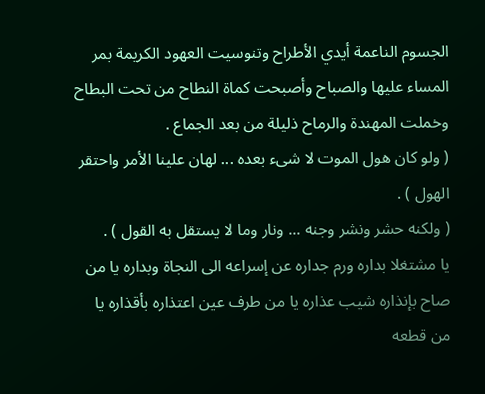الجسوم الناعمة أيدي الأطراح وتنوسيت العهود الكريمة بمر المساء عليها والصباح وأصبحت كماة النطاح من تحت البطاح وخملت المهندة والرماح ذليلة من بعد الجماع .
( ولو كان هول الموت لا شىء بعده ... لهان علينا الأمر واحتقر الهول ) .
( ولكنه حشر ونشر وجنه ... ونار وما لا يستقل به القول ) .
يا مشتغلا بداره ورم جداره عن إسراعه الى النجاة وبداره يا من صاح بإنذاره شيب عذاره يا من طرف عين اعتذاره بأقذاره يا من قطعه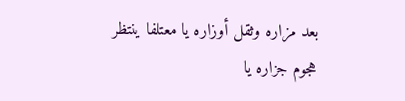بعد مزاره وثقل أوزاره يا معتلفا ينتظر هجوم جزاره يا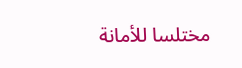مختلسا للأمانة